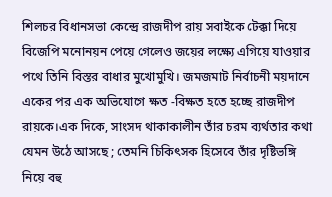শিলচর বিধানসভা কেন্দ্রে রাজদীপ রায় সবাইকে টেক্কা দিয়ে বিজেপি মনোনয়ন পেয়ে গেলেও জয়ের লক্ষ্যে এগিয়ে যাওয়ার পথে তিনি বিস্তর বাধার মুখোমুখি। জমজমাট নির্বাচনী ময়দানে একের পর এক অভিযোগে ক্ষত -বিক্ষত হতে হচ্ছে রাজদীপ রায়কে।এক দিকে, সাংসদ থাকাকালীন তাঁর চরম ব্যর্থতার কথা যেমন উঠে আসছে ; তেমনি চিকিৎসক হিসেবে তাঁর দৃষ্টিভঙ্গি নিয়ে বহু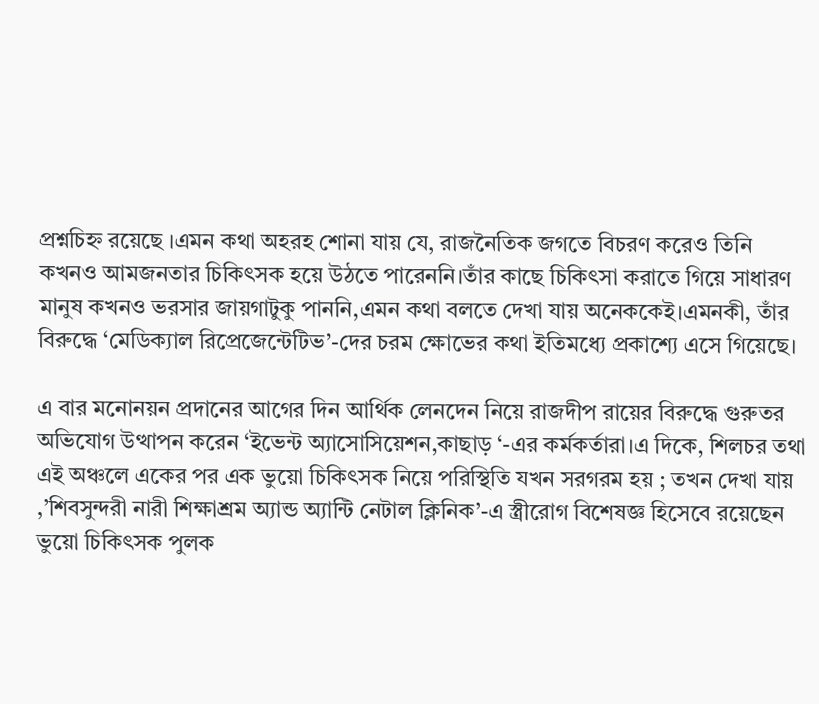প্রশ্নচিহ্ন রয়েছে ।এমন কথা অহরহ শোনা যায় যে, রাজনৈতিক জগতে বিচরণ করেও তিনি কখনও আমজনতার চিকিৎসক হয়ে উঠতে পারেননি।তাঁর কাছে চিকিৎসা করাতে গিয়ে সাধারণ মানুষ কখনও ভরসার জায়গাটুকু পাননি,এমন কথা বলতে দেখা যায় অনেককেই।এমনকী, তাঁর বিরুদ্ধে ‘মেডিক্যাল রিপ্রেজেন্টেটিভ’-দের চরম ক্ষোভের কথা ইতিমধ্যে প্রকাশ্যে এসে গিয়েছে।

এ বার মনোনয়ন প্রদানের আগের দিন আর্থিক লেনদেন নিয়ে রাজদীপ রায়ের বিরুদ্ধে গুরুতর অভিযোগ উত্থাপন করেন ‘ইভেন্ট অ্যাসোসিয়েশন,কাছাড় ‘-এর কর্মকর্তারা।এ দিকে, শিলচর তথা এই অঞ্চলে একের পর এক ভুয়ো চিকিৎসক নিয়ে পরিস্থিতি যখন সরগরম হয় ; তখন দেখা যায় ,’শিবসুন্দরী নারী শিক্ষাশ্রম অ্যান্ড অ্যান্টি নেটাল ক্লিনিক’-এ স্ত্রীরোগ বিশেষজ্ঞ হিসেবে রয়েছেন ভুয়ো চিকিৎসক পুলক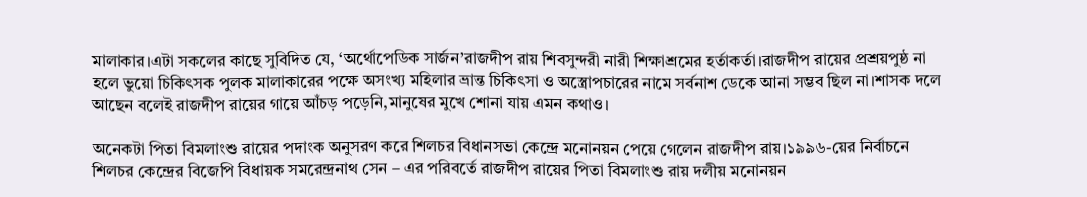মালাকার।এটা সকলের কাছে সুবিদিত যে, ‘অর্থোপেডিক সার্জন’রাজদীপ রায় শিবসুন্দরী নারী শিক্ষাশ্রমের হর্তাকর্তা।রাজদীপ রায়ের প্রশ্রয়পুষ্ঠ না হলে ভুয়ো চিকিৎসক পুলক মালাকারের পক্ষে অসংখ্য মহিলার ভ্রান্ত চিকিৎসা ও অস্ত্রোপচারের নামে সর্বনাশ ডেকে আনা সম্ভব ছিল না।শাসক দলে আছেন বলেই রাজদীপ রায়ের গায়ে আঁচড় পড়েনি,মানুষের মুখে শোনা যায় এমন কথাও।

অনেকটা পিতা বিমলাংশু রায়ের পদাংক অনুসরণ করে শিলচর বিধানসভা কেন্দ্রে মনোনয়ন পেয়ে গেলেন রাজদীপ রায়।১৯৯৬-য়ের নির্বাচনে শিলচর কেন্দ্রের বিজেপি বিধায়ক সমরেন্দ্রনাথ সেন – এর পরিবর্তে রাজদীপ রায়ের পিতা বিমলাংশু রায় দলীয় মনোনয়ন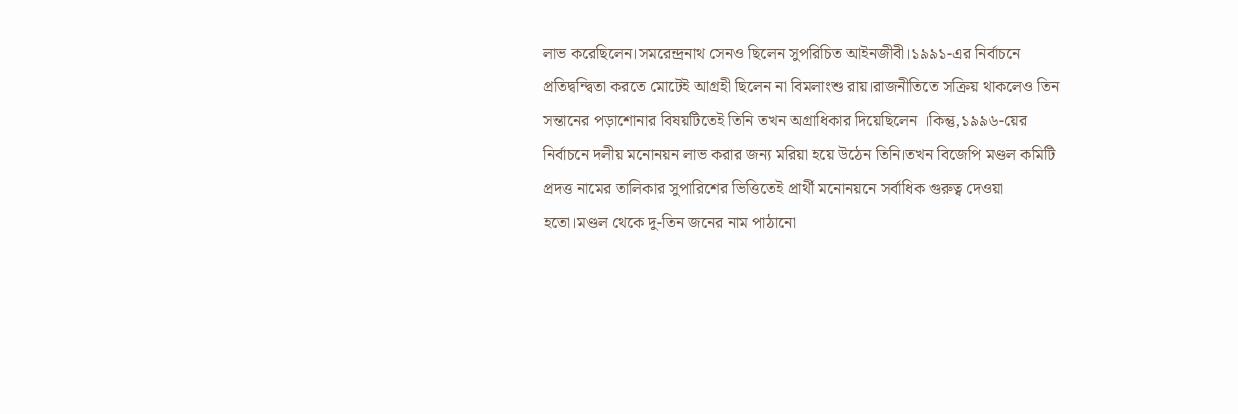লাভ ‌করেছিলেন।সমরেন্দ্রনাথ সেনও ছিলেন সুপরিচিত আইনজীবী।১৯৯১-এর নির্বাচনে প্রতিদ্বন্দ্বিতা করতে মোটেই আগ্রহী ছিলেন না বিমলাংশু রায়।রাজনীতিতে সক্রিয় থাকলেও তিন সন্তানের পড়াশোনার বিষয়টিতেই তিনি তখন অগ্রাধিকার দিয়েছিলেন ।কিন্তু,১৯৯৬-য়ের নির্বাচনে দলীয় মনোনয়ন লাভ করার জন্য মরিয়া হয়ে উঠেন তিনি।তখন বিজেপি মণ্ডল কমিটি প্রদত্ত নামের তালিকার সুপারিশের ভিত্তিতেই প্রার্থী মনোনয়নে সর্বাধিক গুরুত্ব দেওয়া হতো।মণ্ডল থেকে দু-তিন জনের নাম পাঠানো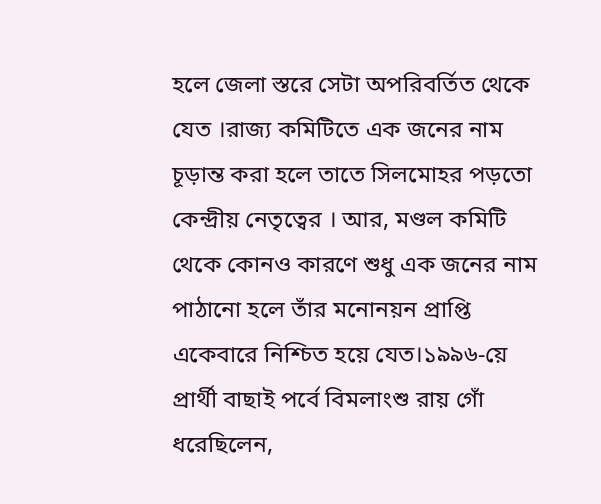হলে জেলা স্তরে সেটা অপরিবর্তিত থেকে যেত ।রাজ্য কমিটিতে এক জনের নাম চূড়ান্ত করা হলে তাতে সিলমোহর পড়তো কেন্দ্রীয় নেতৃত্বের । আর, মণ্ডল কমিটি থেকে কোনও কারণে শুধু এক জনের নাম পাঠানো হলে তাঁর মনোনয়ন প্রাপ্তি একেবারে নিশ্চিত হয়ে যেত।১৯৯৬-য়ে প্রার্থী বাছাই পর্বে বিমলাংশু রায় গোঁ ধরেছিলেন,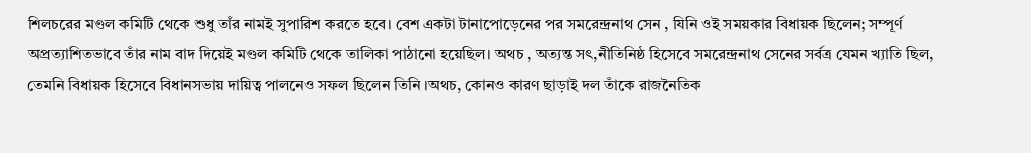শিলচরের মণ্ডল কমিটি থেকে শুধু তা‌ঁর নামই সুপারিশ করতে হবে। বেশ একটা টানাপোড়েনের পর সমরেন্দ্রনাথ সেন , যিনি ওই সময়কার বিধায়ক ছিলেন; সম্পূর্ণ অপ্রত্যাশিতভাবে তাঁর নাম বাদ দিয়েই মণ্ডল কমিটি থেকে তালিকা পাঠানো হয়েছিল। অথচ , অত্যন্ত সৎ,নীতিনিষ্ঠ হিসেবে সমরেন্দ্রনাথ সেনের ‌সর্বত্র যেমন খ্যাতি ছিল, তেমনি বিধায়ক হিসেবে বিধানসভায় দায়িত্ব পালনেও সফল ছিলেন তিনি ।অথচ, কোনও কারণ ছাড়াই দল তাঁকে রাজনৈতিক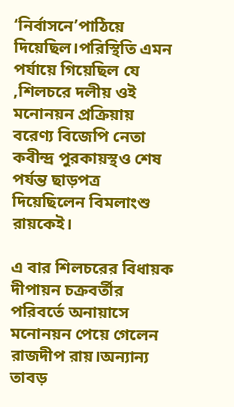‘নির্বাসনে’পাঠিয়ে দিয়েছিল।পরিস্থিতি এমন পর্যায়ে গিয়েছিল যে ,শিলচরে দলীয় ওই মনোনয়ন প্রক্রিয়ায় বরেণ্য বিজেপি নেতা কবীন্দ্র পুরকায়স্থও শেষ পর্যন্ত ছাড়পত্র দিয়েছিলেন বিমলাংশু রায়কেই।

এ বার শিলচরের বিধায়ক দীপায়ন চক্রবর্তীর পরিবর্তে অনায়াসে মনোনয়ন পেয়ে গেলেন রাজদীপ রায়।অন্যান্য তাবড়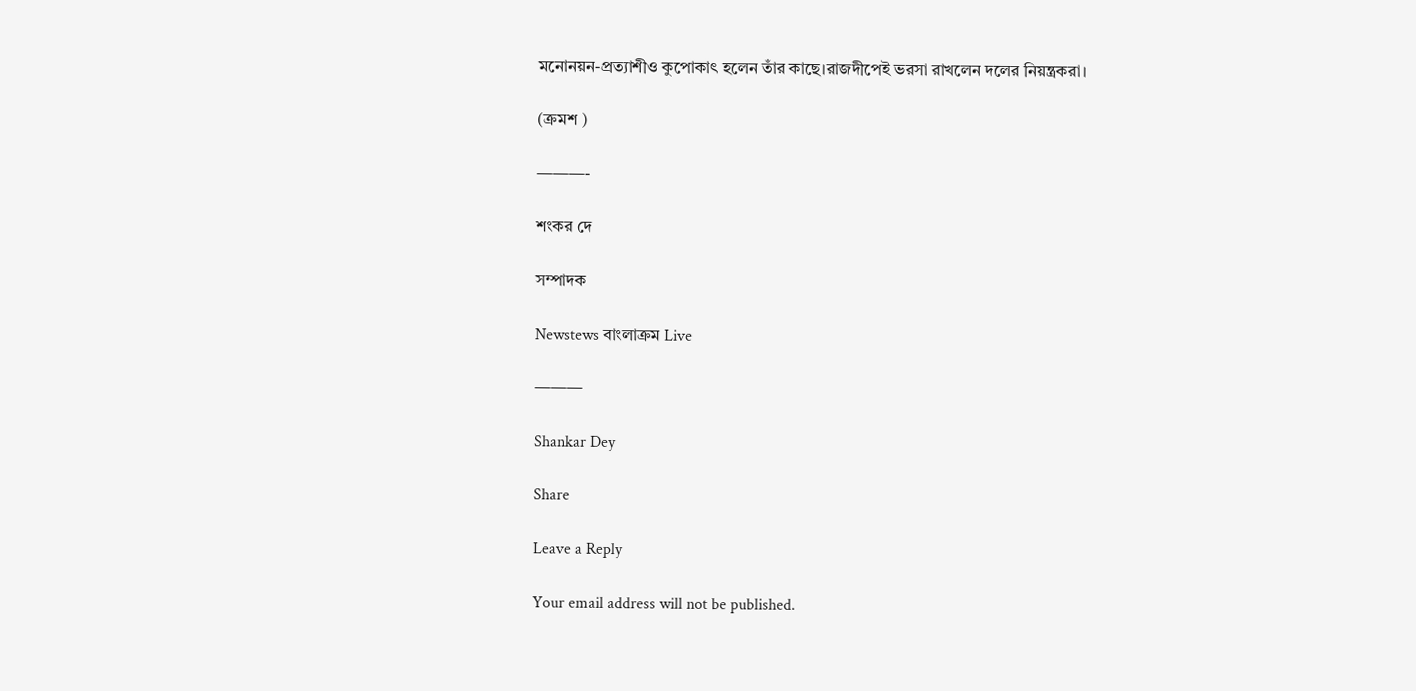মনোনয়ন-প্রত্যাশীও কুপোকাৎ হলেন তাঁর কাছে।রাজদীপেই ভরসা রাখলেন দলের নিয়ন্ত্রকরা।

(ক্রমশ )

———-

শংকর দে

সম্পাদক

Newstews বাংলাক্রম Live

———

Shankar Dey

Share

Leave a Reply

Your email address will not be published.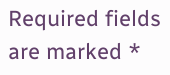Required fields are marked *